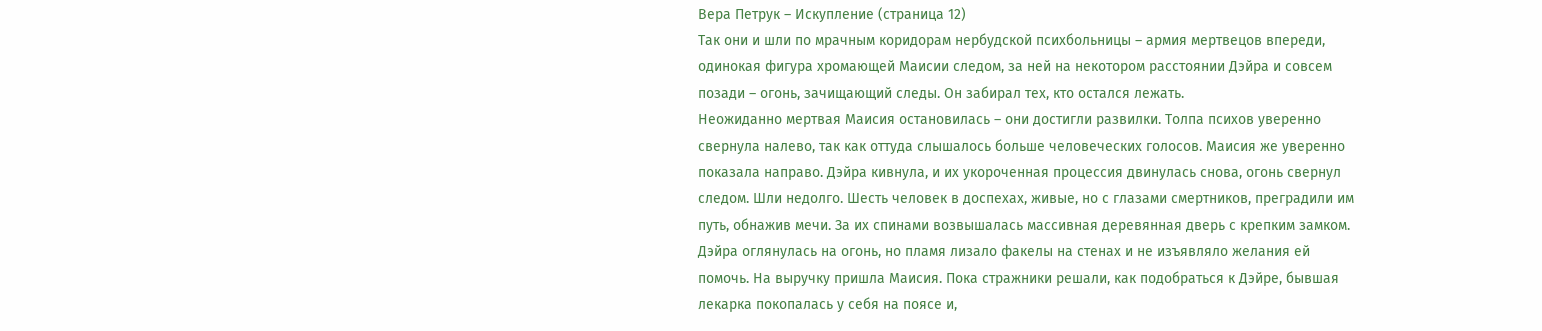Вера Петрук – Искупление (страница 12)
Так они и шли по мрачным коридорам нербудской психбольницы – армия мертвецов впереди, одинокая фигура хромающей Маисии следом, за ней на некотором расстоянии Дэйра и совсем позади – огонь, зачищающий следы. Он забирал тех, кто остался лежать.
Неожиданно мертвая Маисия остановилась – они достигли развилки. Толпа психов уверенно свернула налево, так как оттуда слышалось больше человеческих голосов. Маисия же уверенно показала направо. Дэйра кивнула, и их укороченная процессия двинулась снова, огонь свернул следом. Шли недолго. Шесть человек в доспехах, живые, но с глазами смертников, преградили им путь, обнажив мечи. За их спинами возвышалась массивная деревянная дверь с крепким замком.
Дэйра оглянулась на огонь, но пламя лизало факелы на стенах и не изъявляло желания ей помочь. На выручку пришла Маисия. Пока стражники решали, как подобраться к Дэйре, бывшая лекарка покопалась у себя на поясе и,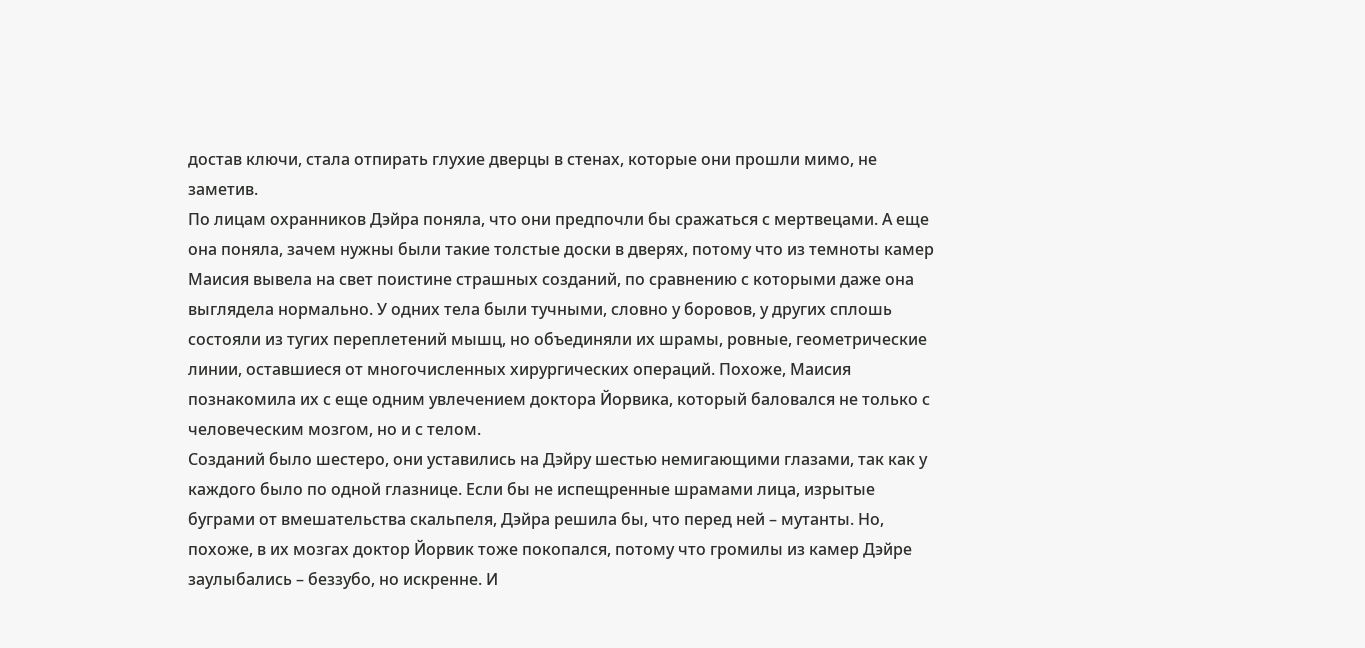достав ключи, стала отпирать глухие дверцы в стенах, которые они прошли мимо, не заметив.
По лицам охранников Дэйра поняла, что они предпочли бы сражаться с мертвецами. А еще она поняла, зачем нужны были такие толстые доски в дверях, потому что из темноты камер Маисия вывела на свет поистине страшных созданий, по сравнению с которыми даже она выглядела нормально. У одних тела были тучными, словно у боровов, у других сплошь состояли из тугих переплетений мышц, но объединяли их шрамы, ровные, геометрические линии, оставшиеся от многочисленных хирургических операций. Похоже, Маисия познакомила их с еще одним увлечением доктора Йорвика, который баловался не только с человеческим мозгом, но и с телом.
Созданий было шестеро, они уставились на Дэйру шестью немигающими глазами, так как у каждого было по одной глазнице. Если бы не испещренные шрамами лица, изрытые буграми от вмешательства скальпеля, Дэйра решила бы, что перед ней – мутанты. Но, похоже, в их мозгах доктор Йорвик тоже покопался, потому что громилы из камер Дэйре заулыбались – беззубо, но искренне. И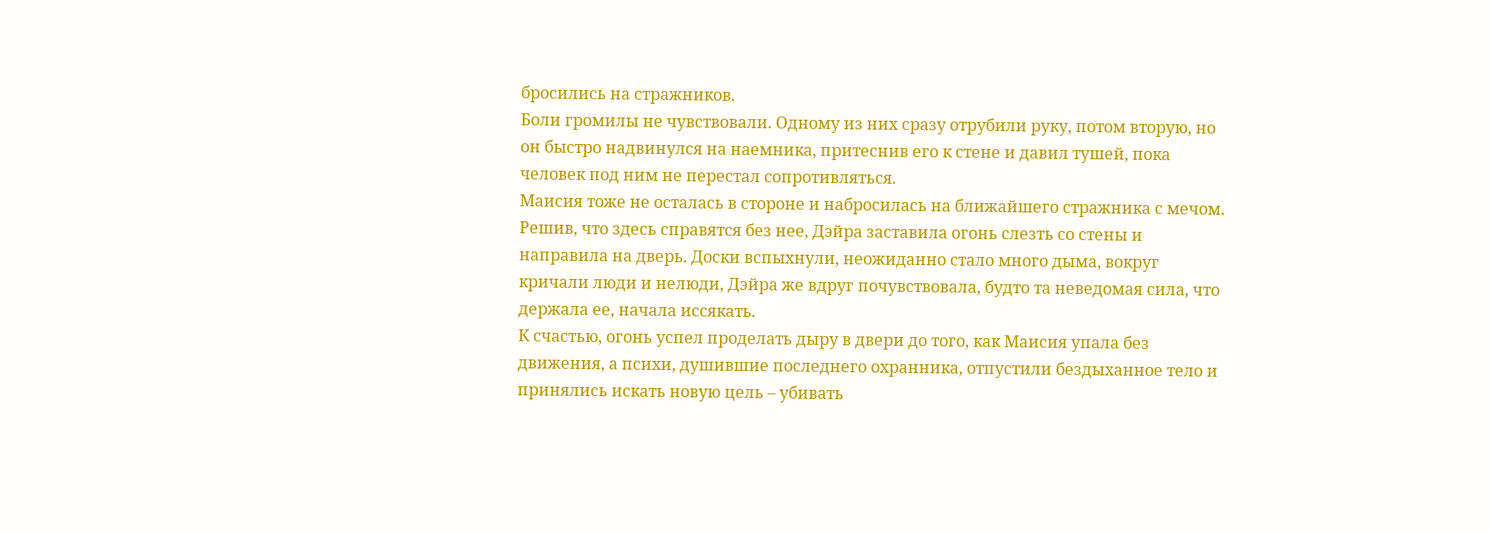бросились на стражников.
Боли громилы не чувствовали. Одному из них сразу отрубили руку, потом вторую, но он быстро надвинулся на наемника, притеснив его к стене и давил тушей, пока человек под ним не перестал сопротивляться.
Маисия тоже не осталась в стороне и набросилась на ближайшего стражника с мечом. Решив, что здесь справятся без нее, Дэйра заставила огонь слезть со стены и направила на дверь. Доски вспыхнули, неожиданно стало много дыма, вокруг кричали люди и нелюди, Дэйра же вдруг почувствовала, будто та неведомая сила, что держала ее, начала иссякать.
К счастью, огонь успел проделать дыру в двери до того, как Маисия упала без движения, а психи, душившие последнего охранника, отпустили бездыханное тело и принялись искать новую цель – убивать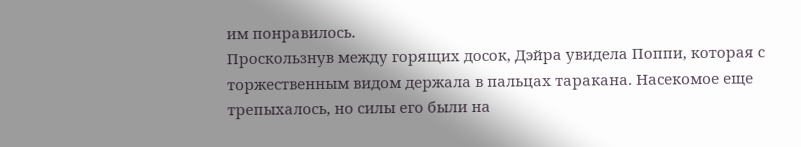им понравилось.
Проскользнув между горящих досок, Дэйра увидела Поппи, которая с торжественным видом держала в пальцах таракана. Насекомое еще трепыхалось, но силы его были на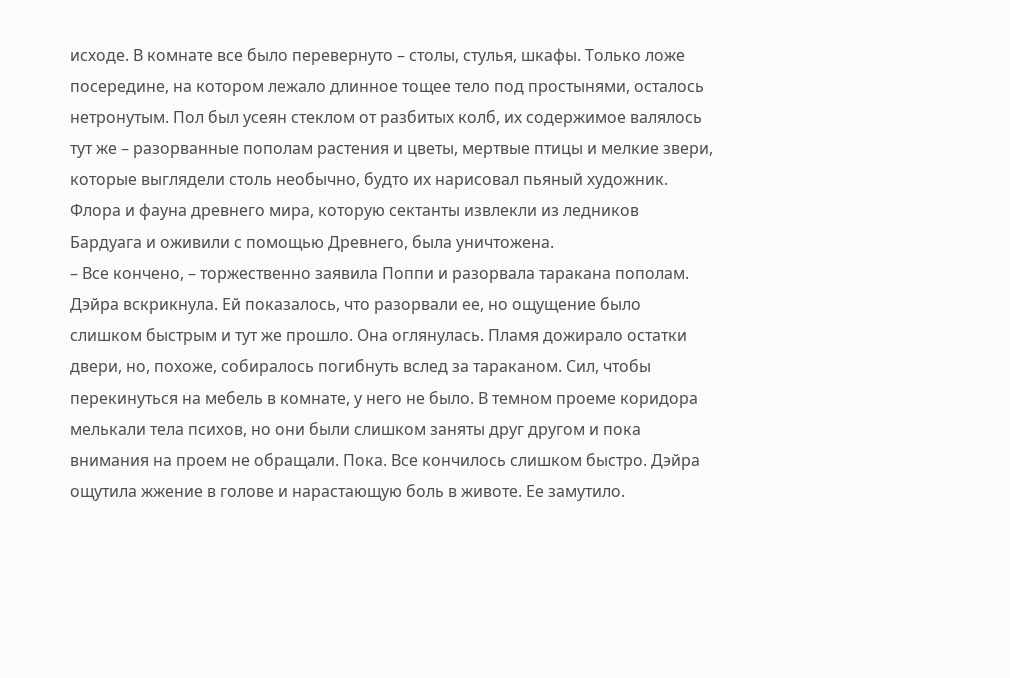исходе. В комнате все было перевернуто – столы, стулья, шкафы. Только ложе посередине, на котором лежало длинное тощее тело под простынями, осталось нетронутым. Пол был усеян стеклом от разбитых колб, их содержимое валялось тут же – разорванные пополам растения и цветы, мертвые птицы и мелкие звери, которые выглядели столь необычно, будто их нарисовал пьяный художник. Флора и фауна древнего мира, которую сектанты извлекли из ледников Бардуага и оживили с помощью Древнего, была уничтожена.
– Все кончено, – торжественно заявила Поппи и разорвала таракана пополам.
Дэйра вскрикнула. Ей показалось, что разорвали ее, но ощущение было слишком быстрым и тут же прошло. Она оглянулась. Пламя дожирало остатки двери, но, похоже, собиралось погибнуть вслед за тараканом. Сил, чтобы перекинуться на мебель в комнате, у него не было. В темном проеме коридора мелькали тела психов, но они были слишком заняты друг другом и пока внимания на проем не обращали. Пока. Все кончилось слишком быстро. Дэйра ощутила жжение в голове и нарастающую боль в животе. Ее замутило.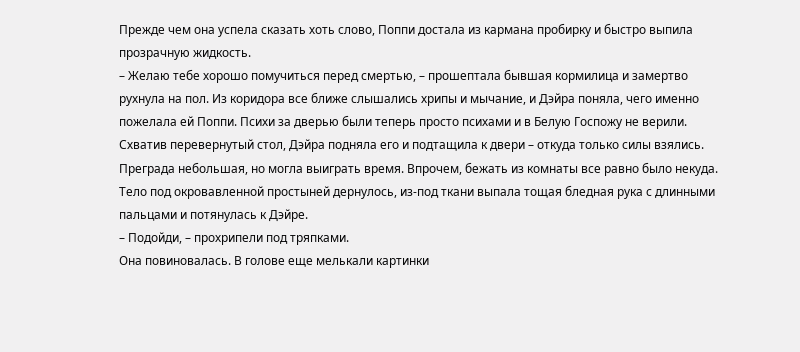Прежде чем она успела сказать хоть слово, Поппи достала из кармана пробирку и быстро выпила прозрачную жидкость.
– Желаю тебе хорошо помучиться перед смертью, – прошептала бывшая кормилица и замертво рухнула на пол. Из коридора все ближе слышались хрипы и мычание, и Дэйра поняла, чего именно пожелала ей Поппи. Психи за дверью были теперь просто психами и в Белую Госпожу не верили.
Схватив перевернутый стол, Дэйра подняла его и подтащила к двери – откуда только силы взялись. Преграда небольшая, но могла выиграть время. Впрочем, бежать из комнаты все равно было некуда.
Тело под окровавленной простыней дернулось, из-под ткани выпала тощая бледная рука с длинными пальцами и потянулась к Дэйре.
– Подойди, – прохрипели под тряпками.
Она повиновалась. В голове еще мелькали картинки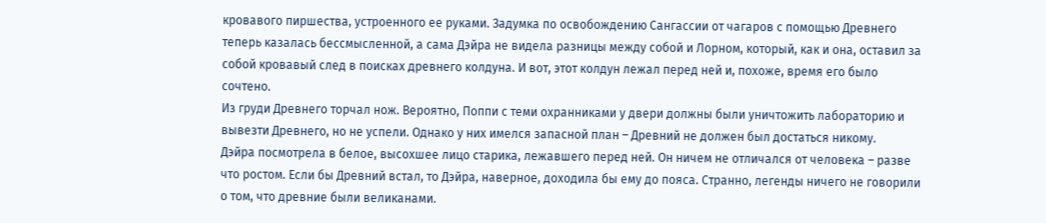кровавого пиршества, устроенного ее руками. Задумка по освобождению Сангассии от чагаров с помощью Древнего теперь казалась бессмысленной, а сама Дэйра не видела разницы между собой и Лорном, который, как и она, оставил за собой кровавый след в поисках древнего колдуна. И вот, этот колдун лежал перед ней и, похоже, время его было сочтено.
Из груди Древнего торчал нож. Вероятно, Поппи с теми охранниками у двери должны были уничтожить лабораторию и вывезти Древнего, но не успели. Однако у них имелся запасной план – Древний не должен был достаться никому.
Дэйра посмотрела в белое, высохшее лицо старика, лежавшего перед ней. Он ничем не отличался от человека – разве что ростом. Если бы Древний встал, то Дэйра, наверное, доходила бы ему до пояса. Странно, легенды ничего не говорили о том, что древние были великанами.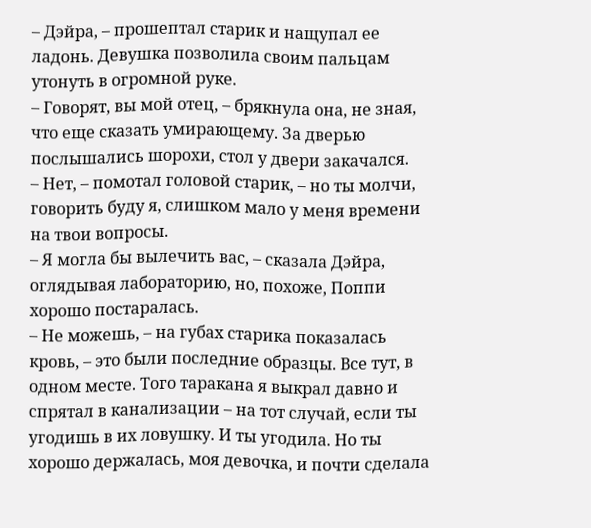– Дэйра, – прошептал старик и нащупал ее ладонь. Девушка позволила своим пальцам утонуть в огромной руке.
– Говорят, вы мой отец, – брякнула она, не зная, что еще сказать умирающему. За дверью послышались шорохи, стол у двери закачался.
– Нет, – помотал головой старик, – но ты молчи, говорить буду я, слишком мало у меня времени на твои вопросы.
– Я могла бы вылечить вас, – сказала Дэйра, оглядывая лабораторию, но, похоже, Поппи хорошо постаралась.
– Не можешь, – на губах старика показалась кровь, – это были последние образцы. Все тут, в одном месте. Того таракана я выкрал давно и спрятал в канализации – на тот случай, если ты угодишь в их ловушку. И ты угодила. Но ты хорошо держалась, моя девочка, и почти сделала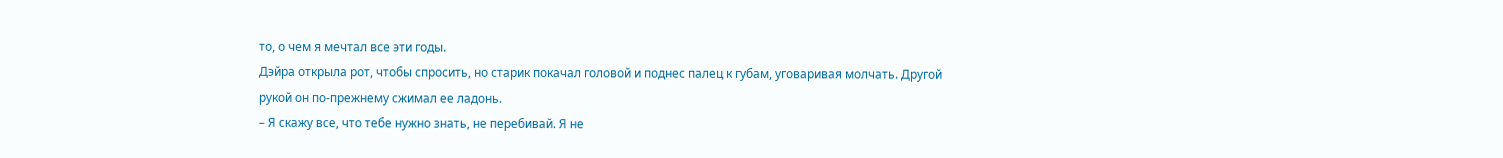то, о чем я мечтал все эти годы.
Дэйра открыла рот, чтобы спросить, но старик покачал головой и поднес палец к губам, уговаривая молчать. Другой рукой он по-прежнему сжимал ее ладонь.
– Я скажу все, что тебе нужно знать, не перебивай. Я не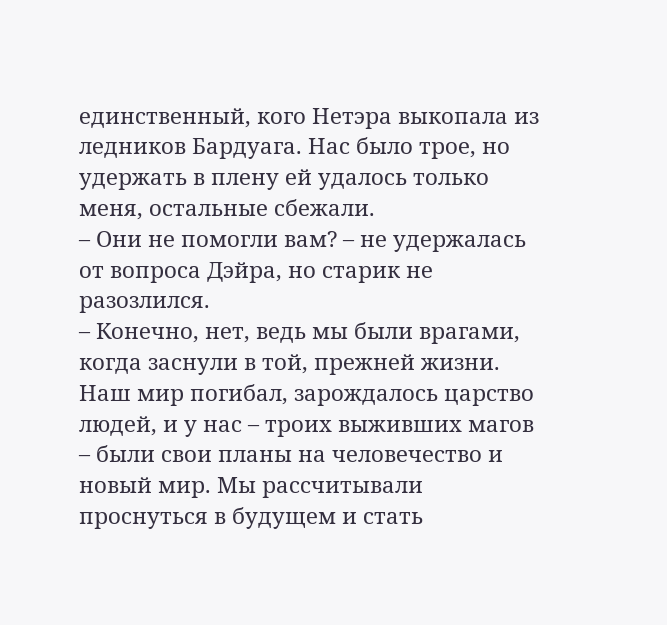единственный, кого Нетэра выкопала из ледников Бардуага. Нас было трое, но удержать в плену ей удалось только меня, остальные сбежали.
– Они не помогли вам? – не удержалась от вопроса Дэйра, но старик не разозлился.
– Конечно, нет, ведь мы были врагами, когда заснули в той, прежней жизни. Наш мир погибал, зарождалось царство людей, и у нас – троих выживших магов – были свои планы на человечество и новый мир. Мы рассчитывали проснуться в будущем и стать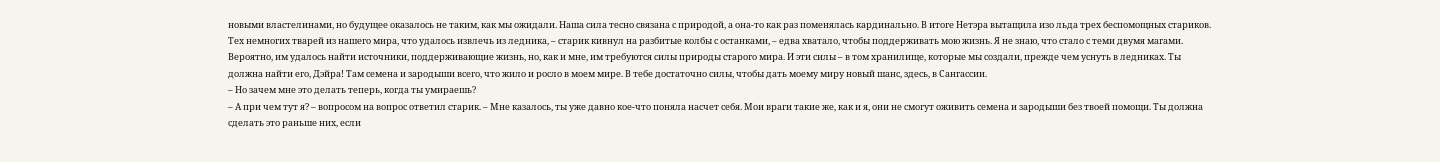новыми властелинами, но будущее оказалось не таким, как мы ожидали. Наша сила тесно связана с природой, а она-то как раз поменялась кардинально. В итоге Нетэра вытащила изо льда трех беспомощных стариков. Тех немногих тварей из нашего мира, что удалось извлечь из ледника, – старик кивнул на разбитые колбы с останками, – едва хватало, чтобы поддерживать мою жизнь. Я не знаю, что стало с теми двумя магами. Вероятно, им удалось найти источники, поддерживающие жизнь, но, как и мне, им требуются силы природы старого мира. И эти силы – в том хранилище, которые мы создали, прежде чем уснуть в ледниках. Ты должна найти его, Дэйра! Там семена и зародыши всего, что жило и росло в моем мире. В тебе достаточно силы, чтобы дать моему миру новый шанс, здесь, в Сангассии.
– Но зачем мне это делать теперь, когда ты умираешь?
– А при чем тут я? – вопросом на вопрос ответил старик. – Мне казалось, ты уже давно кое-что поняла насчет себя. Мои враги такие же, как и я, они не смогут оживить семена и зародыши без твоей помощи. Ты должна сделать это раньше них, если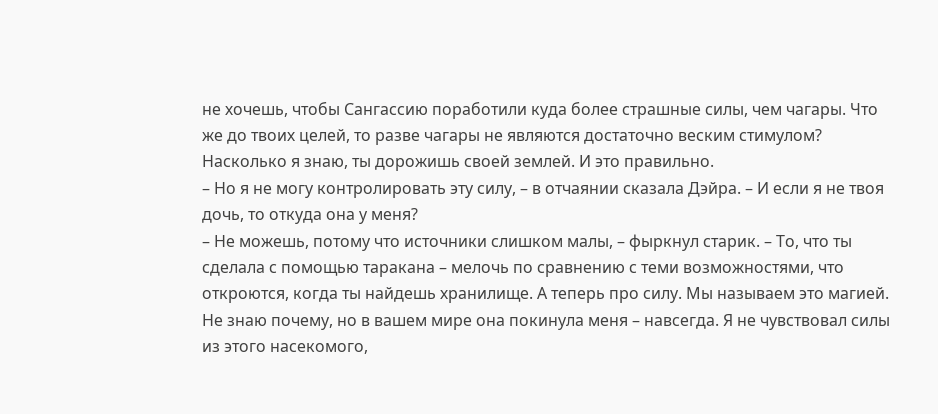не хочешь, чтобы Сангассию поработили куда более страшные силы, чем чагары. Что же до твоих целей, то разве чагары не являются достаточно веским стимулом? Насколько я знаю, ты дорожишь своей землей. И это правильно.
– Но я не могу контролировать эту силу, – в отчаянии сказала Дэйра. – И если я не твоя дочь, то откуда она у меня?
– Не можешь, потому что источники слишком малы, – фыркнул старик. – То, что ты сделала с помощью таракана – мелочь по сравнению с теми возможностями, что откроются, когда ты найдешь хранилище. А теперь про силу. Мы называем это магией. Не знаю почему, но в вашем мире она покинула меня – навсегда. Я не чувствовал силы из этого насекомого,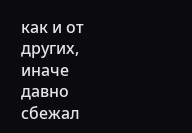как и от других, иначе давно сбежал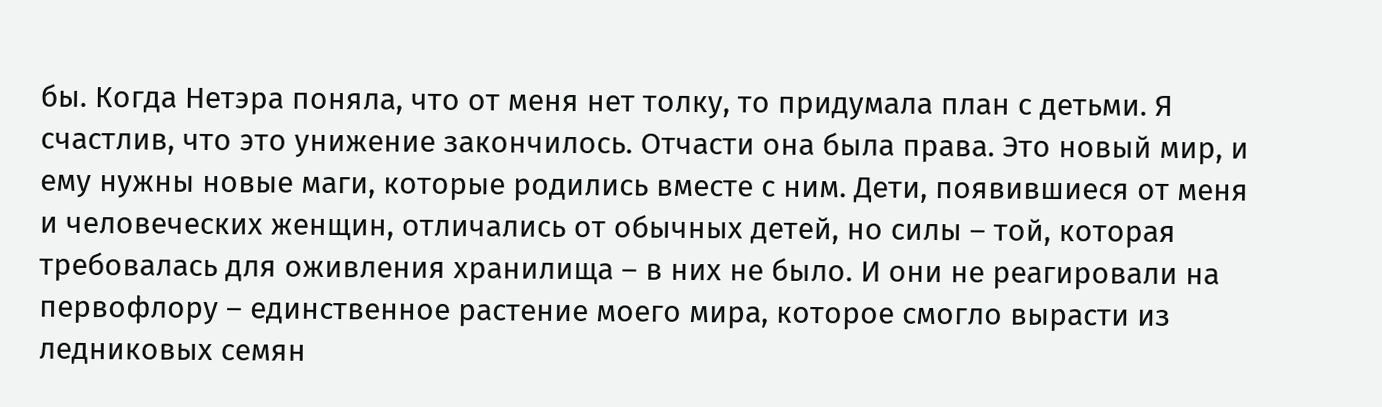бы. Когда Нетэра поняла, что от меня нет толку, то придумала план с детьми. Я счастлив, что это унижение закончилось. Отчасти она была права. Это новый мир, и ему нужны новые маги, которые родились вместе с ним. Дети, появившиеся от меня и человеческих женщин, отличались от обычных детей, но силы – той, которая требовалась для оживления хранилища – в них не было. И они не реагировали на первофлору – единственное растение моего мира, которое смогло вырасти из ледниковых семян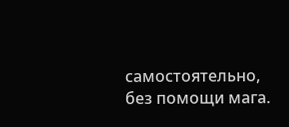самостоятельно, без помощи мага.